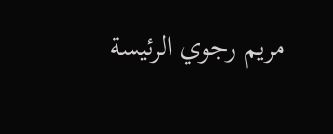مريم رجوي الرئيسة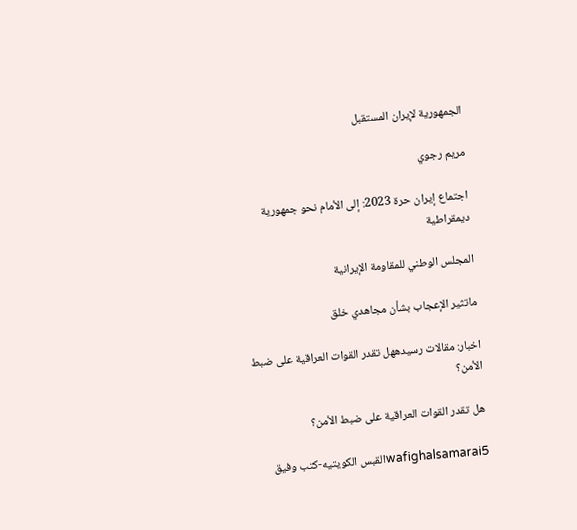الجمهورية لإيران المستقبل

مريم رجوي

اجتماع إيران حرة 2023: إلى الأمام نحو جمهورية ديمقراطية

المجلس الوطني للمقاومة الإيرانية

ماتثير الإعجاب بشأن مجاهدي خلق

اخبار: مقالات رسيدههل تقدر القوات العراقية على ضبط الأمن؟

هل تقدر القوات العراقية على ضبط الأمن؟

wafighalsamarai5القبس الكويتيه-كتب وفيق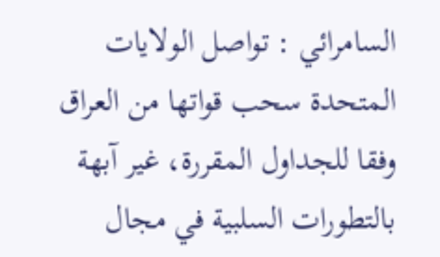السامرائي : تواصل الولايات المتحدة سحب قواتها من العراق وفقا للجداول المقررة، غير آبهة بالتطورات السلبية في مجال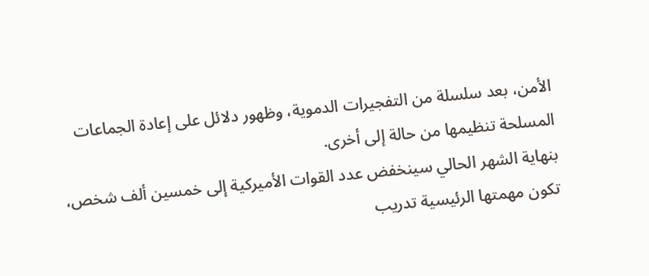الأمن، بعد سلسلة من التفجيرات الدموية، وظهور دلائل على إعادة الجماعات المسلحة تنظيمها من حالة إلى أخرى.
بنهاية الشهر الحالي سينخفض عدد القوات الأميركية إلى خمسين ألف شخص، تكون مهمتها الرئيسية تدريب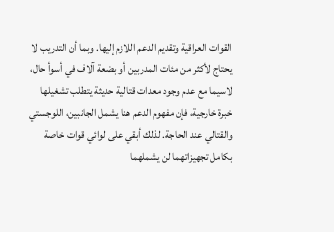القوات العراقية وتقديم الدعم اللازم إليها. وبما أن التدريب لا يحتاج لأكثر من مئات المدربين أو بضعة آلاف في أسوأ حال، لاسيما مع عدم وجود معدات قتالية حديثة يتطلب تشغيلها خبرة خارجية، فإن مفهوم الدعم هنا يشمل الجانبين، اللوجستي والقتالي عند الحاجة. لذلك أبقي على لوائي قوات خاصة بكامل تجهيزاتهما لن يشملهما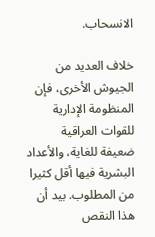الانسحاب.

خلاف العديد من الجيوش الأخرى، فإن المنظومة الإدارية للقوات العراقية ضعيفة للغاية، والأعداد البشرية فيها أقل كثيرا من المطلوب. بيد أن هذا النقص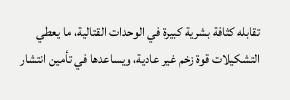تقابله كثافة بشرية كبيرة في الوحدات القتالية، ما يعطي التشكيلات قوة زخم غير عادية، ويساعدها في تأمين انتشار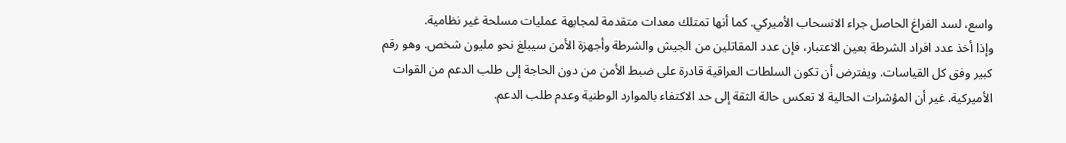واسع، لسد الفراغ الحاصل جراء الانسحاب الأميركي. كما أنها تمتلك معدات متقدمة لمجابهة عمليات مسلحة غير نظامية.
وإذا أخذ عدد افراد الشرطة بعين الاعتبار، فإن عدد المقاتلين من الجيش والشرطة وأجهزة الأمن سيبلغ نحو مليون شخص. وهو رقم كبير وفق كل القياسات. ويفترض أن تكون السلطات العراقية قادرة على ضبط الأمن من دون الحاجة إلى طلب الدعم من القوات الأميركية. غير أن المؤشرات الحالية لا تعكس حالة الثقة إلى حد الاكتفاء بالموارد الوطنية وعدم طلب الدعم.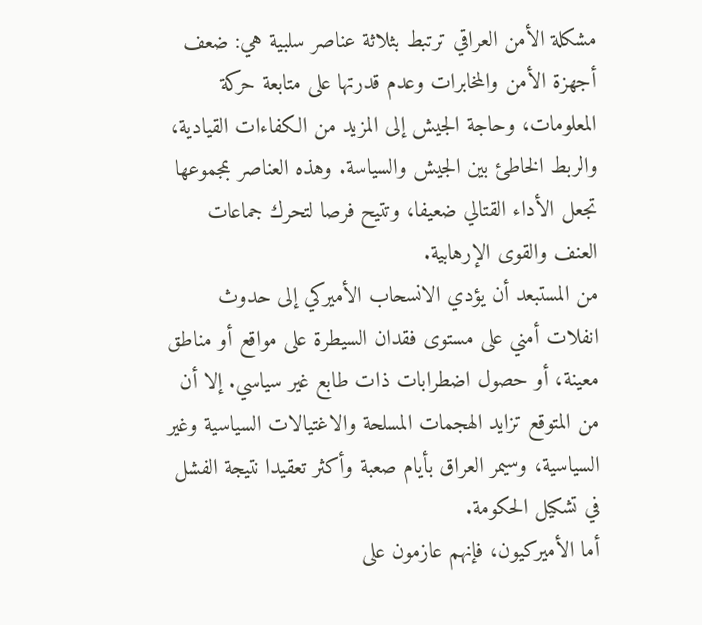مشكلة الأمن العراقي ترتبط بثلاثة عناصر سلبية هي: ضعف أجهزة الأمن والمخابرات وعدم قدرتها على متابعة حركة المعلومات، وحاجة الجيش إلى المزيد من الكفاءات القيادية، والربط الخاطئ بين الجيش والسياسة. وهذه العناصر بمجموعها تجعل الأداء القتالي ضعيفا، وتتيح فرصا لتحرك جماعات العنف والقوى الإرهابية.
من المستبعد أن يؤدي الانسحاب الأميركي إلى حدوث انفلات أمني على مستوى فقدان السيطرة على مواقع أو مناطق معينة، أو حصول اضطرابات ذات طابع غير سياسي. إلا أن من المتوقع تزايد الهجمات المسلحة والاغتيالات السياسية وغير السياسية، وسيمر العراق بأيام صعبة وأكثر تعقيدا نتيجة الفشل في تشكيل الحكومة.
أما الأميركيون، فإنهم عازمون على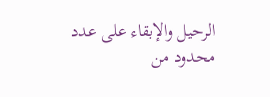الرحيل والإبقاء على عدد محدود من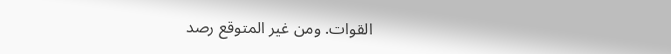القوات. ومن غير المتوقع رصد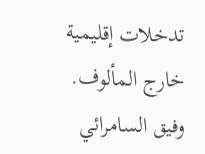تدخلات إقليمية خارج المألوف.
وفيق السامرائي